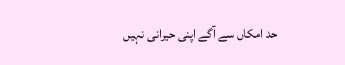حد امکاں سے آگے اپنی حیرانی نہیں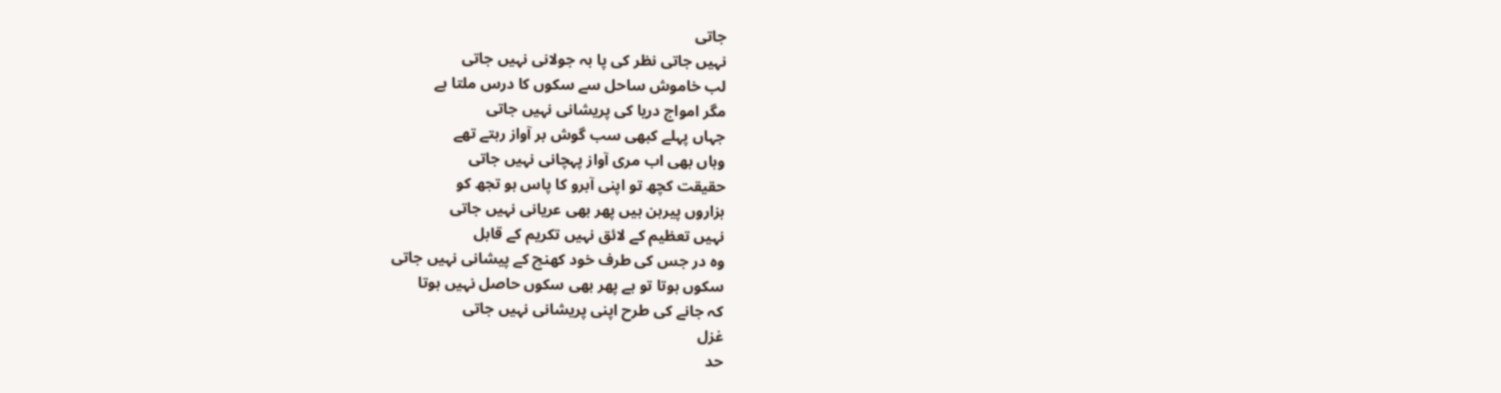جاتی
نہیں جاتی نظر کی پا بہ جولانی نہیں جاتی
لب خاموش ساحل سے سکوں کا درس ملتا ہے
مگر امواج دریا کی پریشانی نہیں جاتی
جہاں پہلے کبھی سب گوش بر آواز رہتے تھے
وہاں بھی اب مری آواز پہچانی نہیں جاتی
حقیقت کچھ تو اپنی آبرو کا پاس ہو تجھ کو
ہزاروں پیرہن ہیں پھر بھی عریانی نہیں جاتی
نہیں تعظیم کے لائق نہیں تکریم کے قابل
وہ در جس کی طرف خود کھنچ کے پیشانی نہیں جاتی
سکوں ہوتا تو ہے پھر بھی سکوں حاصل نہیں ہوتا
کہ جانے کی طرح اپنی پریشانی نہیں جاتی
غزل
حد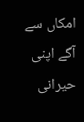امکاں سے آگے اپنی حیرانی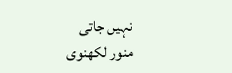نہیں جاتی
منور لکھنوی